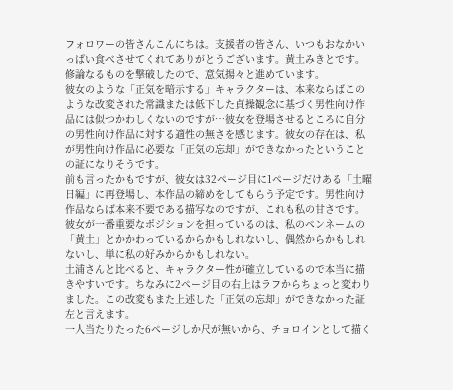フォロワーの皆さんこんにちは。支援者の皆さん、いつもおなかいっぱい食べさせてくれてありがとうございます。黄土みきとです。
修論なるものを撃破したので、意気揚々と進めています。
彼女のような「正気を暗示する」キャラクターは、本来ならばこのような改変された常識または低下した貞操観念に基づく男性向け作品には似つかわしくないのですが…彼女を登場させるところに自分の男性向け作品に対する適性の無さを感じます。彼女の存在は、私が男性向け作品に必要な「正気の忘却」ができなかったということの証になりそうです。
前も言ったかもですが、彼女は32ページ目に1ページだけある「土曜日編」に再登場し、本作品の締めをしてもらう予定です。男性向け作品ならば本来不要である描写なのですが、これも私の甘さです。
彼女が一番重要なポジションを担っているのは、私のペンネームの「黄土」とかかわっているからかもしれないし、偶然からかもしれないし、単に私の好みからかもしれない。
土浦さんと比べると、キャラクター性が確立しているので本当に描きやすいです。ちなみに2ページ目の右上はラフからちょっと変わりました。この改変もまた上述した「正気の忘却」ができなかった証左と言えます。
一人当たりたった6ページしか尺が無いから、チョロインとして描く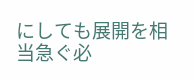にしても展開を相当急ぐ必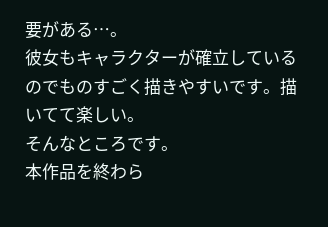要がある…。
彼女もキャラクターが確立しているのでものすごく描きやすいです。描いてて楽しい。
そんなところです。
本作品を終わら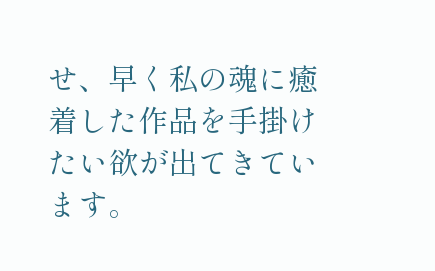せ、早く私の魂に癒着した作品を手掛けたい欲が出てきています。